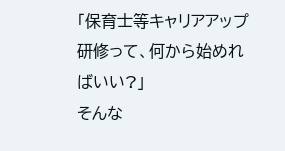「保育士等キャリアアップ研修って、何から始めればいい?」
そんな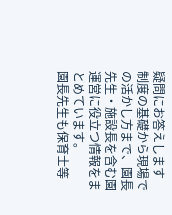疑問にお答えします
制度の基礎から現場での活かし方まで、園長先生・施設長を含む園運営に役立つ情報をまとめています。
園長先生も保育士等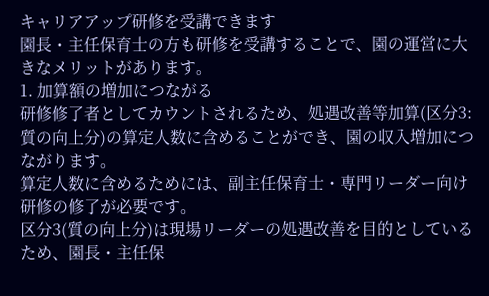キャリアアップ研修を受講できます
園長・主任保育士の方も研修を受講することで、園の運営に大きなメリットがあります。
1. 加算額の増加につながる
研修修了者としてカウントされるため、処遇改善等加算(区分3:質の向上分)の算定人数に含めることができ、園の収入増加につながります。
算定人数に含めるためには、副主任保育士・専門リーダー向け研修の修了が必要です。
区分3(質の向上分)は現場リーダーの処遇改善を目的としているため、園長・主任保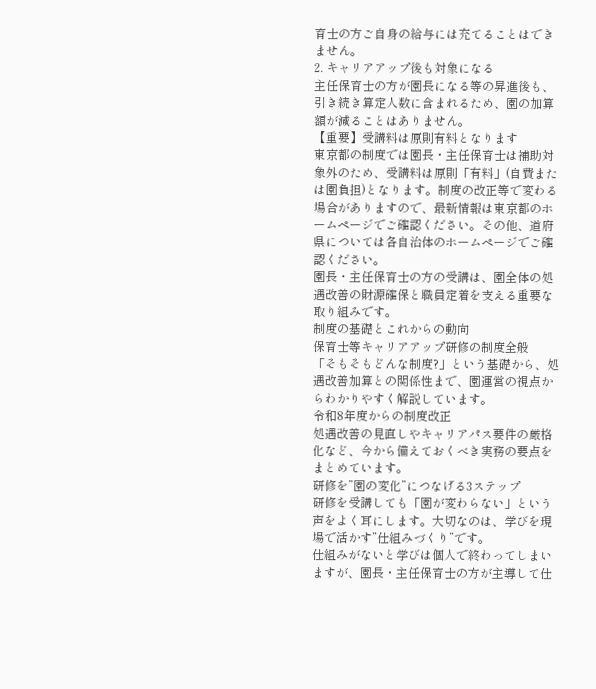育士の方ご自身の給与には充てることはできません。
2. キャリアアップ後も対象になる
主任保育士の方が園長になる等の昇進後も、引き続き算定人数に含まれるため、園の加算額が減ることはありません。
【重要】受講料は原則有料となります
東京都の制度では園長・主任保育士は補助対象外のため、受講料は原則「有料」(自費または園負担)となります。制度の改正等で変わる場合がありますので、最新情報は東京都のホームページでご確認ください。その他、道府県については各自治体のホームページでご確認ください。
園長・主任保育士の方の受講は、園全体の処遇改善の財源確保と職員定着を支える重要な取り組みです。
制度の基礎とこれからの動向
保育士等キャリアアップ研修の制度全般
「そもそもどんな制度?」という基礎から、処遇改善加算との関係性まで、園運営の視点からわかりやすく解説しています。
令和8年度からの制度改正
処遇改善の見直しやキャリアパス要件の厳格化など、今から備えておくべき実務の要点をまとめています。
研修を”園の変化”につなげる3ステップ
研修を受講しても「園が変わらない」という声をよく耳にします。大切なのは、学びを現場で活かす”仕組みづくり”です。
仕組みがないと学びは個人で終わってしまいますが、園長・主任保育士の方が主導して仕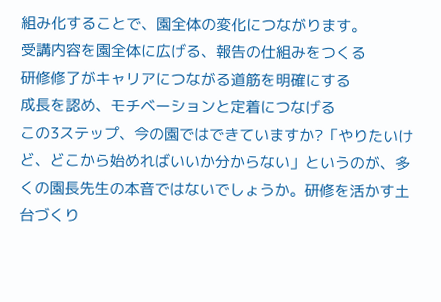組み化することで、園全体の変化につながります。
受講内容を園全体に広げる、報告の仕組みをつくる
研修修了がキャリアにつながる道筋を明確にする
成長を認め、モチベーションと定着につなげる
この3ステップ、今の園ではできていますか?「やりたいけど、どこから始めればいいか分からない」というのが、多くの園長先生の本音ではないでしょうか。研修を活かす土台づくり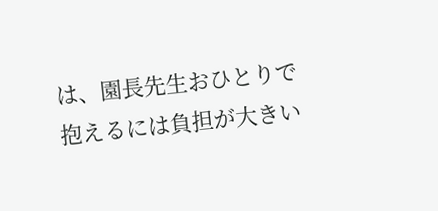は、園長先生おひとりで抱えるには負担が大きい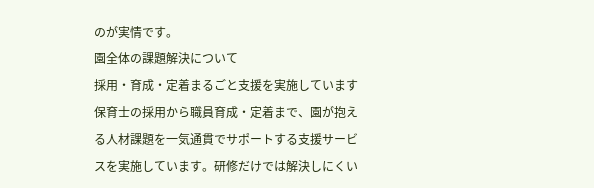のが実情です。
園全体の課題解決について
採用・育成・定着まるごと支援を実施しています
保育士の採用から職員育成・定着まで、園が抱える人材課題を一気通貫でサポートする支援サービスを実施しています。研修だけでは解決しにくい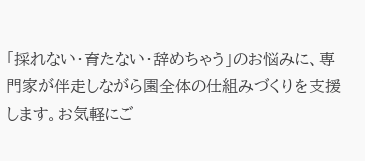「採れない・育たない・辞めちゃう」のお悩みに、専門家が伴走しながら園全体の仕組みづくりを支援します。お気軽にご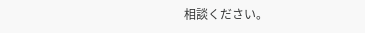相談ください。